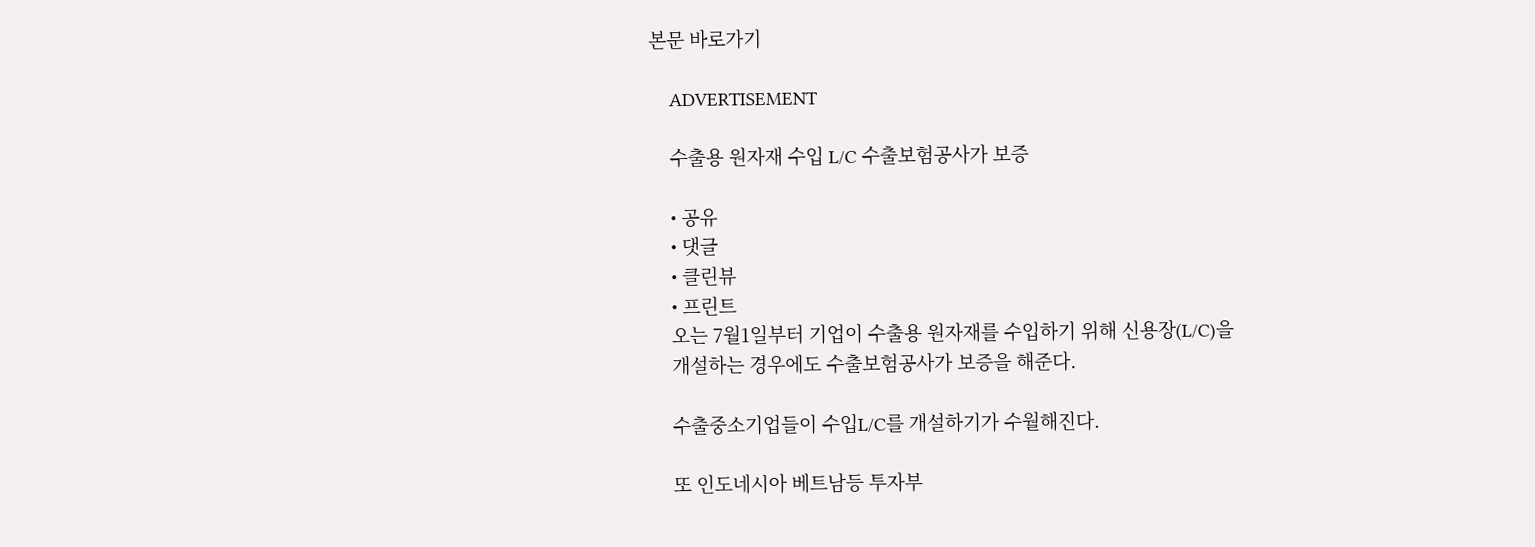본문 바로가기

    ADVERTISEMENT

    수출용 원자재 수입 L/C 수출보험공사가 보증

    • 공유
    • 댓글
    • 클린뷰
    • 프린트
    오는 7월1일부터 기업이 수출용 원자재를 수입하기 위해 신용장(L/C)을
    개설하는 경우에도 수출보험공사가 보증을 해준다.

    수출중소기업들이 수입L/C를 개설하기가 수월해진다.

    또 인도네시아 베트남등 투자부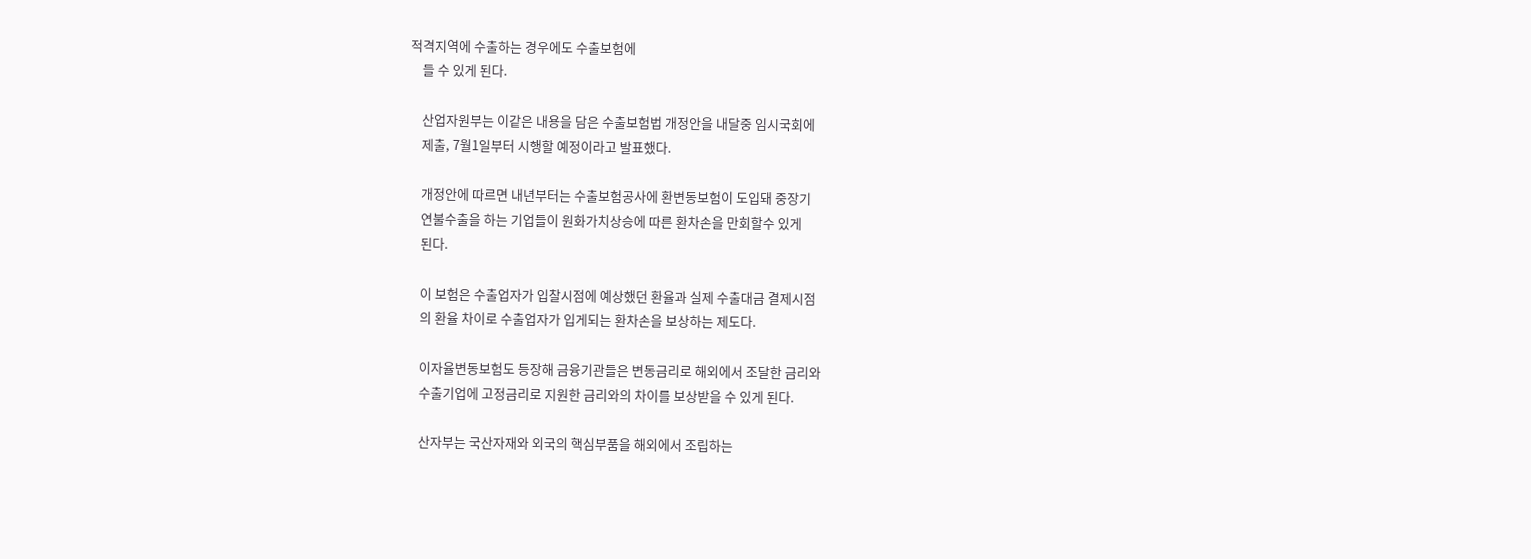적격지역에 수출하는 경우에도 수출보험에
    들 수 있게 된다.

    산업자원부는 이같은 내용을 담은 수출보험법 개정안을 내달중 임시국회에
    제출, 7월1일부터 시행할 예정이라고 발표했다.

    개정안에 따르면 내년부터는 수출보험공사에 환변동보험이 도입돼 중장기
    연불수출을 하는 기업들이 원화가치상승에 따른 환차손을 만회할수 있게
    된다.

    이 보험은 수출업자가 입찰시점에 예상했던 환율과 실제 수출대금 결제시점
    의 환율 차이로 수출업자가 입게되는 환차손을 보상하는 제도다.

    이자율변동보험도 등장해 금융기관들은 변동금리로 해외에서 조달한 금리와
    수출기업에 고정금리로 지원한 금리와의 차이를 보상받을 수 있게 된다.

    산자부는 국산자재와 외국의 핵심부품을 해외에서 조립하는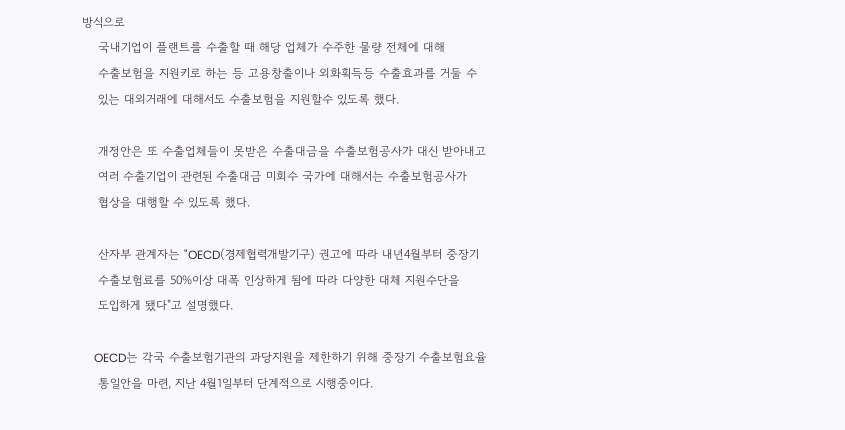방식으로
    국내기업이 플랜트를 수출할 때 해당 업체가 수주한 물량 전체에 대해
    수출보험을 지원키로 하는 등 고용창출이나 외화획득등 수출효과를 거둘 수
    있는 대외거래에 대해서도 수출보험을 지원할수 있도록 했다.

    개정안은 또 수출업체들이 못받은 수출대금을 수출보험공사가 대신 받아내고
    여러 수출기업이 관련된 수출대금 미회수 국가에 대해서는 수출보험공사가
    협상을 대행할 수 있도록 했다.

    산자부 관계자는 "OECD(경제협력개발기구) 권고에 따라 내년4월부터 중장기
    수출보험료를 50%이상 대폭 인상하게 됨에 따라 다양한 대체 지원수단을
    도입하게 됐다"고 설명했다.

    OECD는 각국 수출보험기관의 과당지원을 제한하기 위해 중장기 수출보험요율
    통일안을 마련, 지난 4월1일부터 단계적으로 시행중이다.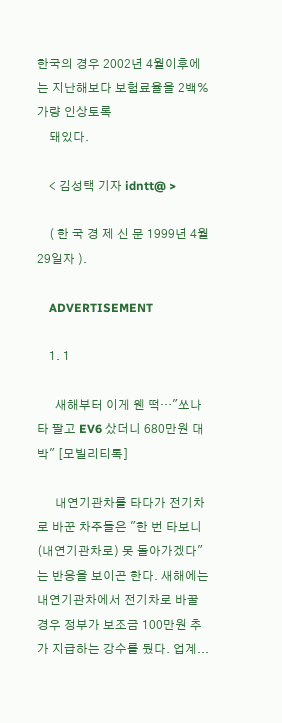한국의 경우 2002년 4월이후에는 지난해보다 보험료율을 2백%가량 인상토록
    돼있다.

    < 김성택 기자 idntt@ >

    ( 한 국 경 제 신 문 1999년 4월 29일자 ).

    ADVERTISEMENT

    1. 1

      새해부터 이게 웬 떡…"쏘나타 팔고 EV6 샀더니 680만원 대박" [모빌리티톡]

      내연기관차를 타다가 전기차로 바꾼 차주들은 "한 번 타보니 (내연기관차로) 못 돌아가겠다"는 반응을 보이곤 한다. 새해에는 내연기관차에서 전기차로 바꿀 경우 정부가 보조금 100만원 추가 지급하는 강수를 뒀다. 업계...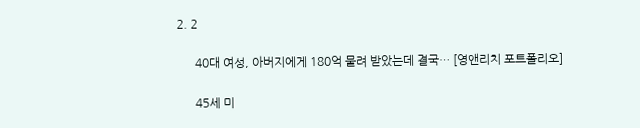2. 2

      40대 여성, 아버지에게 180억 물려 받았는데 결국… [영앤리치 포트폴리오]

      45세 미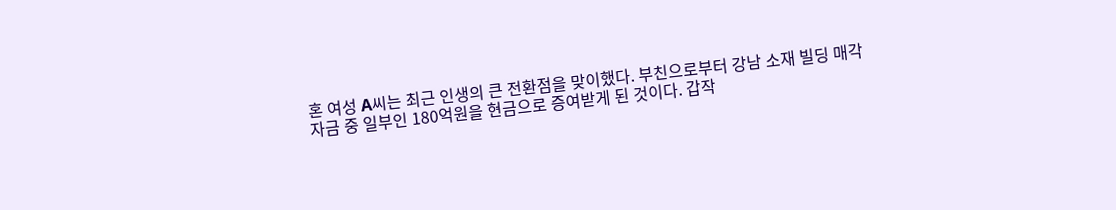혼 여성 A씨는 최근 인생의 큰 전환점을 맞이했다. 부친으로부터 강남 소재 빌딩 매각 자금 중 일부인 180억원을 현금으로 증여받게 된 것이다. 갑작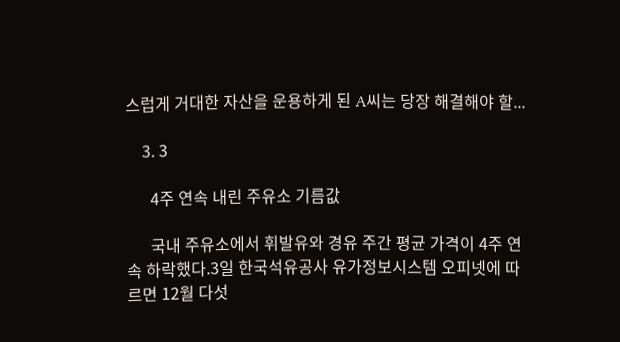스럽게 거대한 자산을 운용하게 된 A씨는 당장 해결해야 할...

    3. 3

      4주 연속 내린 주유소 기름값

      국내 주유소에서 휘발유와 경유 주간 평균 가격이 4주 연속 하락했다.3일 한국석유공사 유가정보시스템 오피넷에 따르면 12월 다섯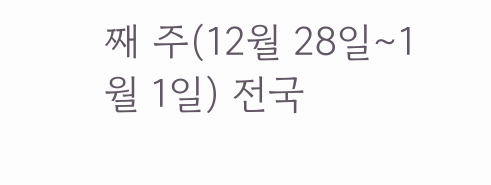째 주(12월 28일∼1월 1일) 전국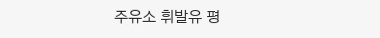주유소 휘발유 평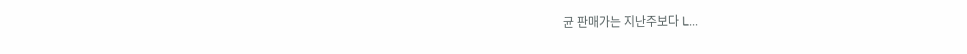균 판매가는 지난주보다 L...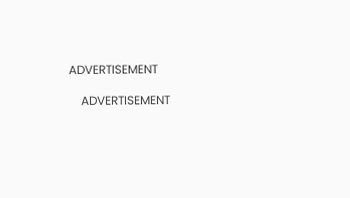ADVERTISEMENT

    ADVERTISEMENT